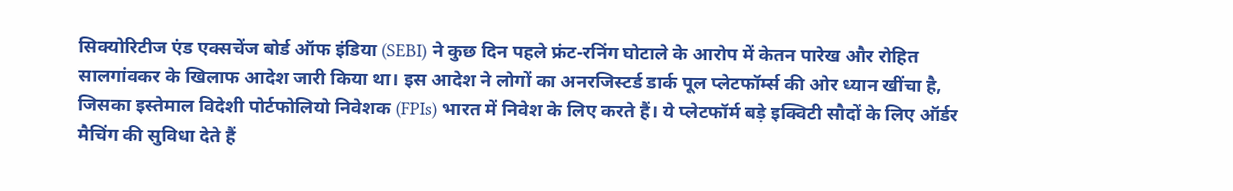सिक्योरिटीज एंड एक्सचेंज बोर्ड ऑफ इंडिया (SEBI) ने कुछ दिन पहले फ्रंट-रनिंग घोटाले के आरोप में केतन पारेख और रोहित सालगांवकर के खिलाफ आदेश जारी किया था। इस आदेश ने लोगों का अनरजिस्टर्ड डार्क पूल प्लेटफॉर्म्स की ओर ध्यान खींचा है, जिसका इस्तेमाल विदेशी पोर्टफोलियो निवेशक (FPIs) भारत में निवेश के लिए करते हैं। ये प्लेटफॉर्म बड़े इक्विटी सौदों के लिए ऑर्डर मैचिंग की सुविधा देते हैं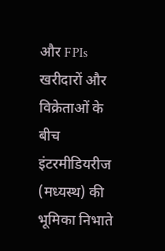और FPIs खरीदारों और विक्रेताओं के बीच इंटरमीडियरीज (मध्यस्थ) की भूमिका निभाते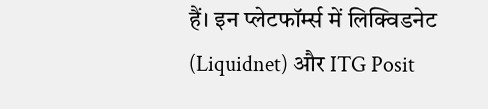हैं। इन प्लेटफॉर्म्स में लिक्विडनेट (Liquidnet) और ITG Posit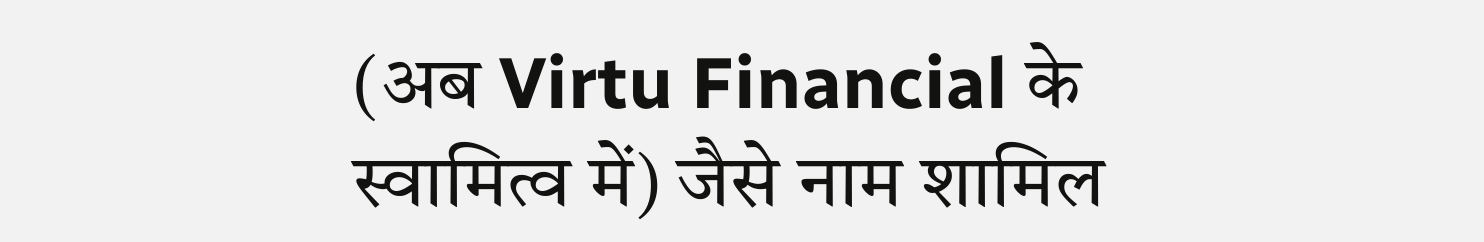(अब Virtu Financial के स्वामित्व में) जैसे नाम शामिल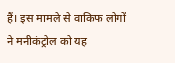हैं। इस मामले से वाकिफ लोगों ने मनीकंट्रोल को यह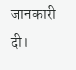जानकारी दी।